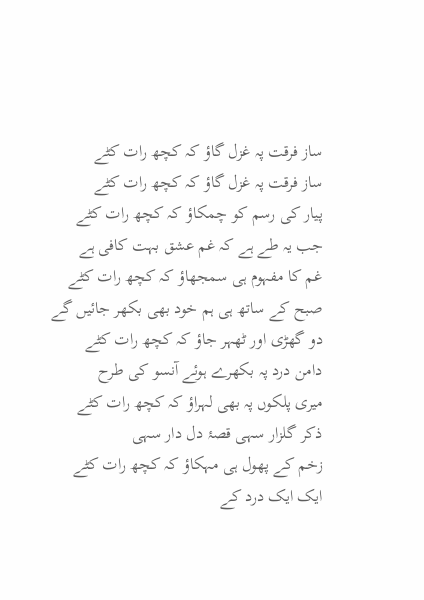ساز فرقت پہ غزل گاؤ کہ کچھ رات کٹے
ساز فرقت پہ غزل گاؤ کہ کچھ رات کٹے
پیار کی رسم کو چمکاؤ کہ کچھ رات کٹے
جب یہ طے ہے کہ غم عشق بہت کافی ہے
غم کا مفہوم ہی سمجھاؤ کہ کچھ رات کٹے
صبح کے ساتھ ہی ہم خود بھی بکھر جائیں گے
دو گھڑی اور ٹھہر جاؤ کہ کچھ رات کٹے
دامن درد پہ بکھرے ہوئے آنسو کی طرح
میری پلکوں پہ بھی لہراؤ کہ کچھ رات کٹے
ذکر گلزار سہی قصۂ دل دار سہی
زخم کے پھول ہی مہکاؤ کہ کچھ رات کٹے
ایک ایک درد کے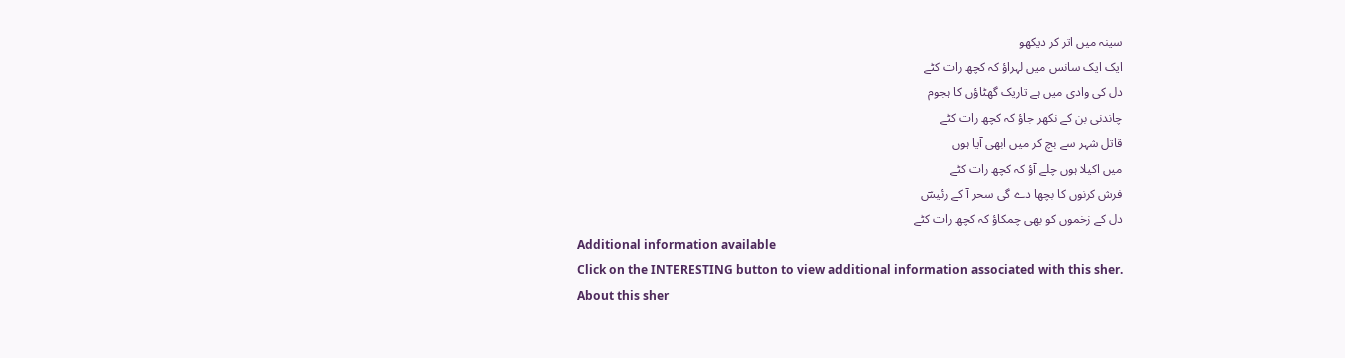سینہ میں اتر کر دیکھو
ایک ایک سانس میں لہراؤ کہ کچھ رات کٹے
دل کی وادی میں ہے تاریک گھٹاؤں کا ہجوم
چاندنی بن کے نکھر جاؤ کہ کچھ رات کٹے
قاتل شہر سے بچ کر میں ابھی آیا ہوں
میں اکیلا ہوں چلے آؤ کہ کچھ رات کٹے
فرش کرنوں کا بچھا دے گی سحر آ کے رئیسؔ
دل کے زخموں کو بھی چمکاؤ کہ کچھ رات کٹے
Additional information available
Click on the INTERESTING button to view additional information associated with this sher.
About this sher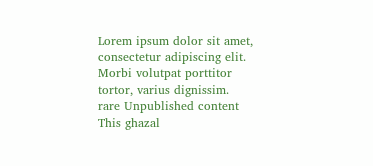Lorem ipsum dolor sit amet, consectetur adipiscing elit. Morbi volutpat porttitor tortor, varius dignissim.
rare Unpublished content
This ghazal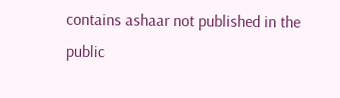contains ashaar not published in the public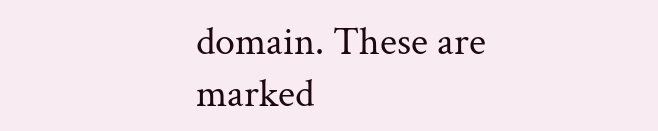domain. These are marked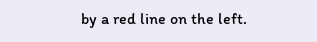by a red line on the left.